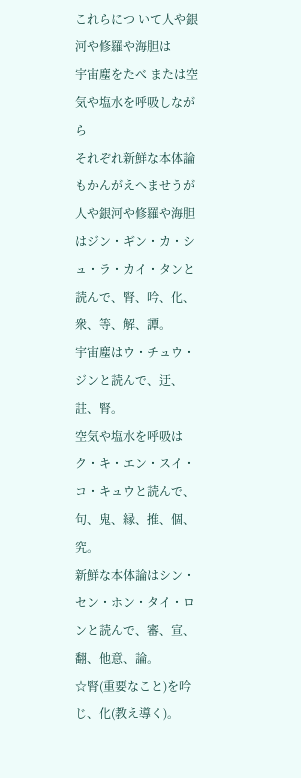これらにつ いて人や銀河や修羅や海胆は
宇宙塵をたべ または空気や塩水を呼吸しながら
それぞれ新鮮な本体論もかんがえへませうが
人や銀河や修羅や海胆はジン・ギン・カ・シュ・ラ・カイ・タンと読んで、腎、吟、化、衆、等、解、譚。
宇宙塵はウ・チュウ・ジンと読んで、迂、註、腎。
空気や塩水を呼吸はク・キ・エン・スイ・コ・キュウと読んで、句、鬼、縁、推、個、究。
新鮮な本体論はシン・セン・ホン・タイ・ロンと読んで、審、宣、翻、他意、論。
☆腎(重要なこと)を吟じ、化(教え導く)。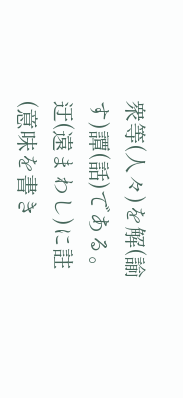衆等(人々)を解(諭す)譚(話)である。
迂(遠まわし)に註(意味を書き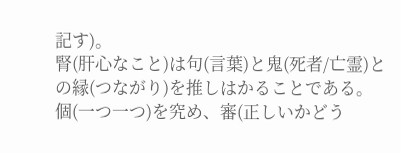記す)。
腎(肝心なこと)は句(言葉)と鬼(死者/亡霊)との縁(つながり)を推しはかることである。
個(一つ一つ)を究め、審(正しいかどう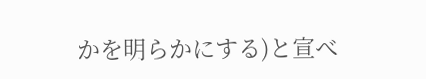かを明らかにする)と宣べ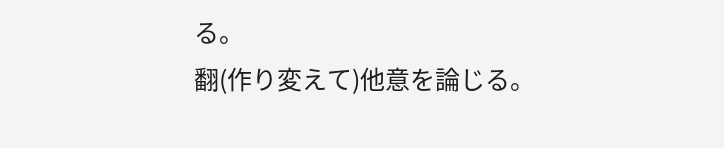る。
翻(作り変えて)他意を論じる。